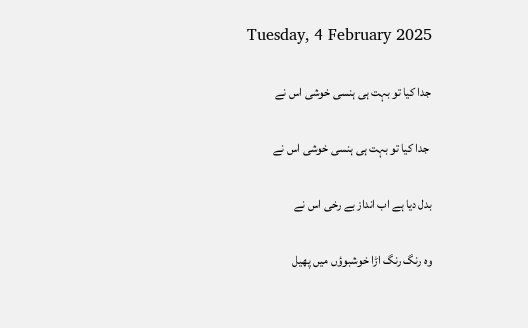Tuesday, 4 February 2025

جدا کیا تو بہت ہی ہنسی خوشی اس نے

 جدا کیا تو بہت ہی ہنسی خوشی اس نے

بدل دیا ہے اب انداز بے رخی اس نے

وہ رنگ رنگ اڑا خوشبوؤں میں پھیل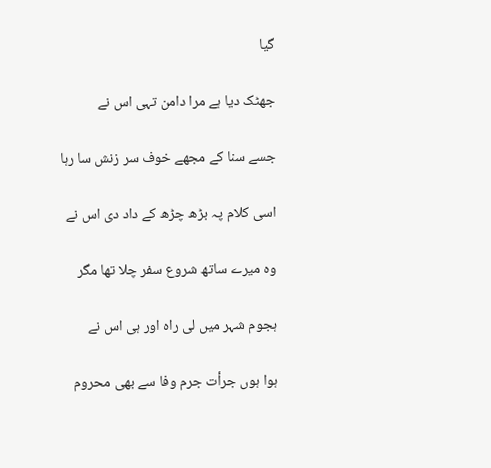گیا

جھٹک دیا ہے مرا دامن تہی اس نے

جسے سنا کے مجھے خوف سر زنش سا رہا

اسی کلام پہ بڑھ چڑھ کے داد دی اس نے

وہ میرے ساتھ شروع سفر چلا تھا مگر

ہجوم شہر میں لی راہ اور ہی اس نے

ہوا ہوں جرأت جرم وفا سے بھی محروم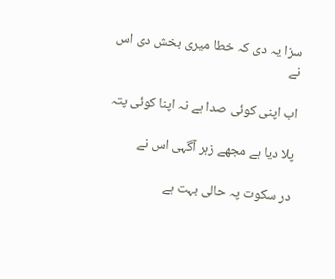سزا یہ دی کہ خطا میری بخش دی اس نے

اب اپنی کوئی صدا ہے نہ اپنا کوئی پتہ

پلا دیا ہے مجھے زہر آگہی اس نے

در سکوت پہ حالی بہت ہے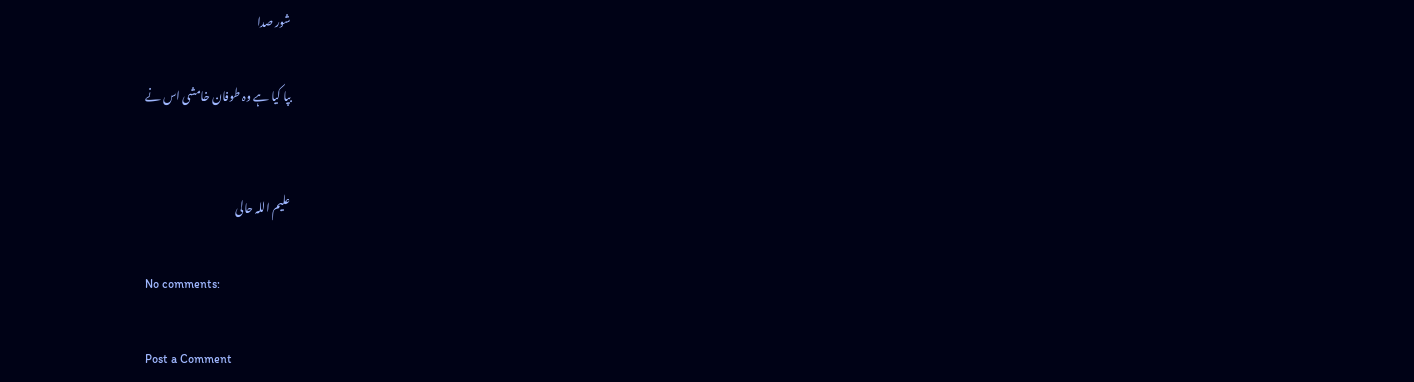شور صدا

بپا کیا ہے وہ طوفان خامشی اس نے


علیم اللہ حالی

No comments:

Post a Comment